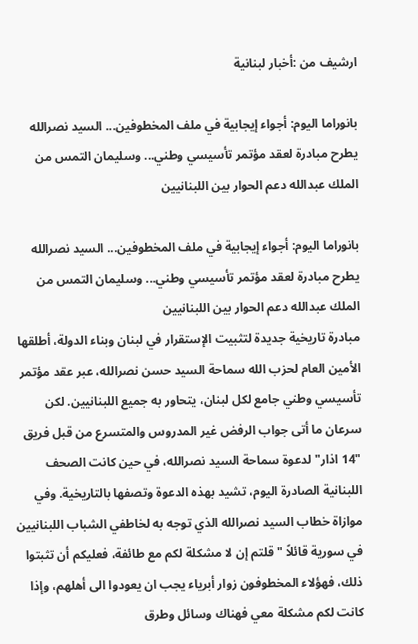ارشيف من :أخبار لبنانية

بانوراما اليوم: أجواء إيجابية في ملف المخطوفين... السيد نصرالله يطرح مبادرة لعقد مؤتمر تأسيسي وطني... وسليمان التمس من الملك عبدالله دعم الحوار بين اللبنانيين

بانوراما اليوم: أجواء إيجابية في ملف المخطوفين... السيد نصرالله يطرح مبادرة لعقد مؤتمر تأسيسي وطني... وسليمان التمس من الملك عبدالله دعم الحوار بين اللبنانيين
مبادرة تاريخية جديدة لتثبيت الإستقرار في لبنان وبناء الدولة، أطلقها الأمين العام لحزب الله سماحة السيد حسن نصرالله، عبر عقد مؤتمر تأسيسي وطني جامع لكل لبنان، يتحاور به جميع اللبنانيين. لكن سرعان ما أتى جواب الرفض غير المدروس والمتسرع من قبل فريق "14 اذار" لدعوة سماحة السيد نصرالله، في حين كانت الصحف اللبنانية الصادرة اليوم، تشيد بهذه الدعوة وتصفها بالتاريخية. وفي موازاة خطاب السيد نصرالله الذي توجه به لخاطفي الشباب اللبنانيين في سورية قائلاً "قلتم إن لا مشكلة لكم مع طائفة، فعليكم أن تثبتوا ذلك، فهؤلاء المخطوفون زوار أبرياء يجب ان يعودوا الى أهلهم، وإذا كانت لكم مشكلة معي فهناك وسائل وطرق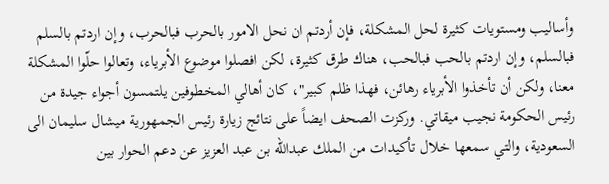وأساليب ومستويات كثيرة لحل المشكلة، فإن أردتم ان نحل الامور بالحرب فبالحرب، وإن اردتم بالسلم فبالسلم، وإن اردتم بالحب فبالحب، هناك طرق كثيرة، لكن افصلوا موضوع الأبرياء، وتعالوا حلّوا المشكلة معنا، ولكن أن تأخذوا الأبرياء رهائن، فهذا ظلم كبير"، كان أهالي المخطوفين يلتمسون أجواء جيدة من رئيس الحكومة نجيب ميقاتي. وركزت الصحف ايضاً على نتائج زيارة رئيس الجمهورية ميشال سليمان الى السعودية، والتي سمعها خلال تأكيدات من الملك عبدالله بن عبد العزيز عن دعم الحوار بين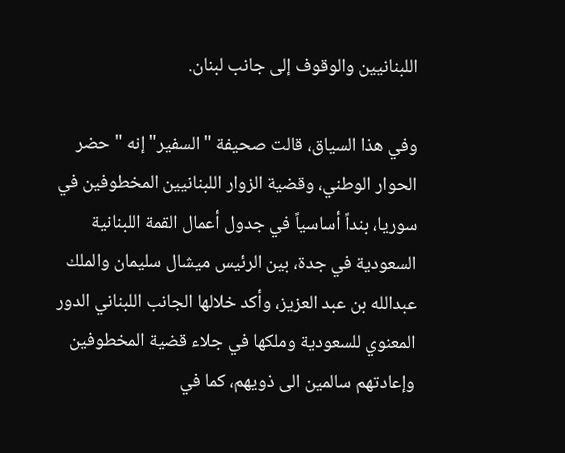اللبنانيين والوقوف إلى جانب لبنان.

وفي هذا السياق، قالت صحيفة "السفير" إنه "حضر الحوار الوطني، وقضية الزوار اللبنانيين المخطوفين في سوريا، بنداً أساسياً في جدول أعمال القمة اللبنانية السعودية في جدة، بين الرئيس ميشال سليمان والملك عبدالله بن عبد العزيز، وأكد خلالها الجانب اللبناني الدور المعنوي للسعودية وملكها في جلاء قضية المخطوفين وإعادتهم سالمين الى ذويهم، كما في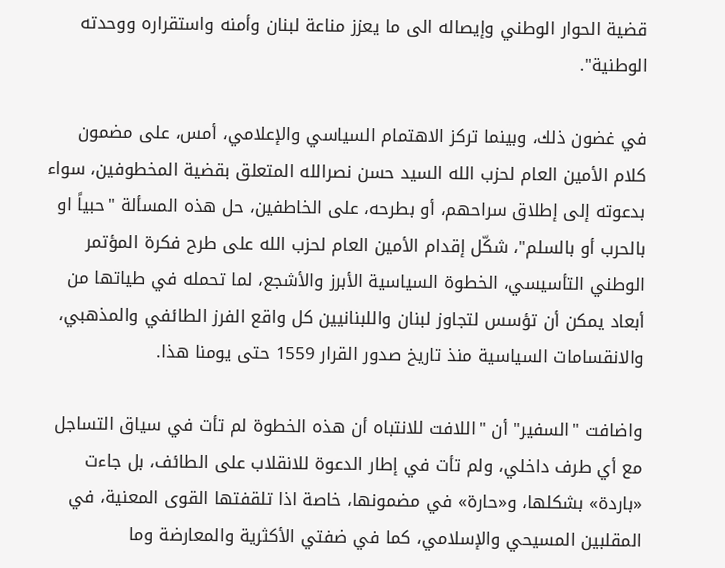قضية الحوار الوطني وإيصاله الى ما يعزز مناعة لبنان وأمنه واستقراره ووحدته الوطنية".

في غضون ذلك، وبينما تركز الاهتمام السياسي والإعلامي، أمس، على مضمون كلام الأمين العام لحزب الله السيد حسن نصرالله المتعلق بقضية المخطوفين، سواء بدعوته إلى إطلاق سراحهم، أو بطرحه، على الخاطفين، حل هذه المسألة "حبياً او بالحرب أو بالسلم"، شكّل إقدام الأمين العام لحزب الله على طرح فكرة المؤتمر الوطني التأسيسي، الخطوة السياسية الأبرز والأشجع، لما تحمله في طياتها من أبعاد يمكن أن تؤسس لتجاوز لبنان واللبنانيين كل واقع الفرز الطائفي والمذهبي، والانقسامات السياسية منذ تاريخ صدور القرار 1559 حتى يومنا هذا.

واضافت "السفير" أن "اللافت للانتباه أن هذه الخطوة لم تأت في سياق التساجل مع أي طرف داخلي، ولم تأت في إطار الدعوة للانقلاب على الطائف، بل جاءت «باردة» بشكلها، و«حارة» في مضمونها، خاصة اذا تلقفتها القوى المعنية، في المقلبين المسيحي والإسلامي، كما في ضفتي الأكثرية والمعارضة وما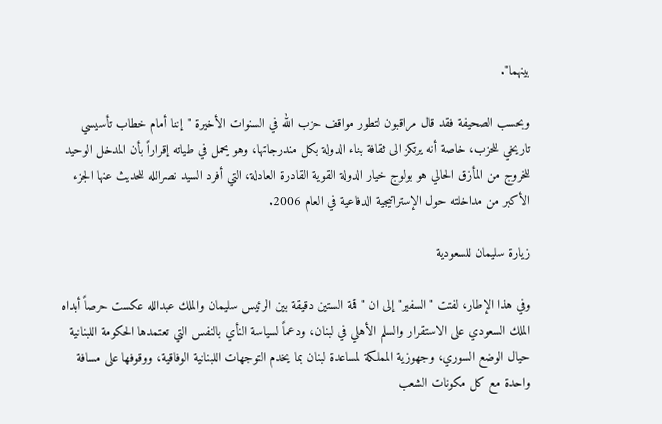بينهما".

وبحسب الصحيفة فقد قال مراقبون لتطور مواقف حزب الله في السنوات الأخيرة "إننا أمام خطاب تأسيسي تاريخي للحزب، خاصة أنه يرتكز الى ثقافة بناء الدولة بكل مندرجاتها، وهو يحمل في طياته إقراراً بأن المدخل الوحيد للخروج من المأزق الحالي هو بولوج خيار الدولة القوية القادرة العادلة، التي أفرد السيد نصرالله للحديث عنها الجزء الأكبر من مداخلته حول الإستراتيجية الدفاعية في العام 2006.

زيارة سليمان للسعودية

وفي هذا الإطار، لفتت "السفير" إلى ان "قمة الستين دقيقة بين الرئيس سليمان والملك عبدالله عكست حرصاً أبداه الملك السعودي على الاستقرار والسلم الأهلي في لبنان، ودعماً لسياسة النأي بالنفس التي تعتمدها الحكومة اللبنانية حيال الوضع السوري، وجهوزية المملكة لمساعدة لبنان بما يخدم التوجهات اللبنانية الوفاقية، ووقوفها على مسافة واحدة مع كل مكونات الشعب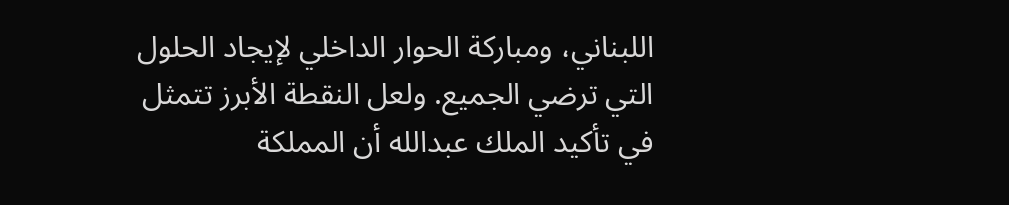اللبناني، ومباركة الحوار الداخلي لإيجاد الحلول التي ترضي الجميع. ولعل النقطة الأبرز تتمثل في تأكيد الملك عبدالله أن المملكة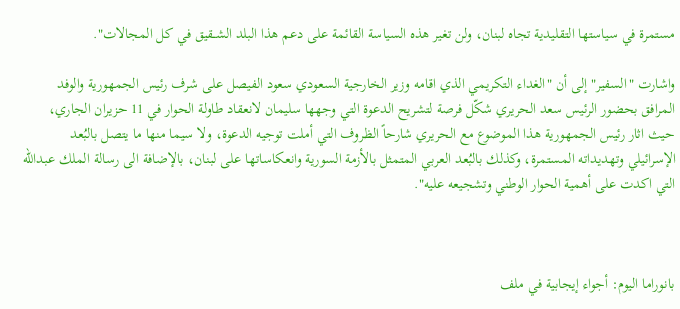مستمرة في سياستها التقليدية تجاه لبنان، ولن تغير هذه السياسة القائمة على دعم هذا البلد الشــقيق في كل المجالات".

واشارت "السفير" إلى أن "الغداء التكريمي الذي اقامه وزير الخارجية السعودي سعود الفيصل على شرف رئيس الجمهورية والوفد المرافق بحضور الرئيس سعد الحريري شكّل فرصة لتشريح الدعوة التي وجهها سليمان لانعقاد طاولة الحوار في 11 حزيران الجاري، حيث اثار رئيس الجمهورية هذا الموضوع مع الحريري شارحاً الظروف التي أملت توجيه الدعوة، ولا سيما منها ما يتصل بالبُعد الإسرائيلي وتهديداته المستمرة، وكذلك بالبُعد العربي المتمثل بالأزمة السورية وانعكاساتها على لبنان، بالإضافة الى رسالة الملك عبدالله التي اكدت على أهمية الحوار الوطني وتشجيعه عليه".



بانوراما اليوم: أجواء إيجابية في ملف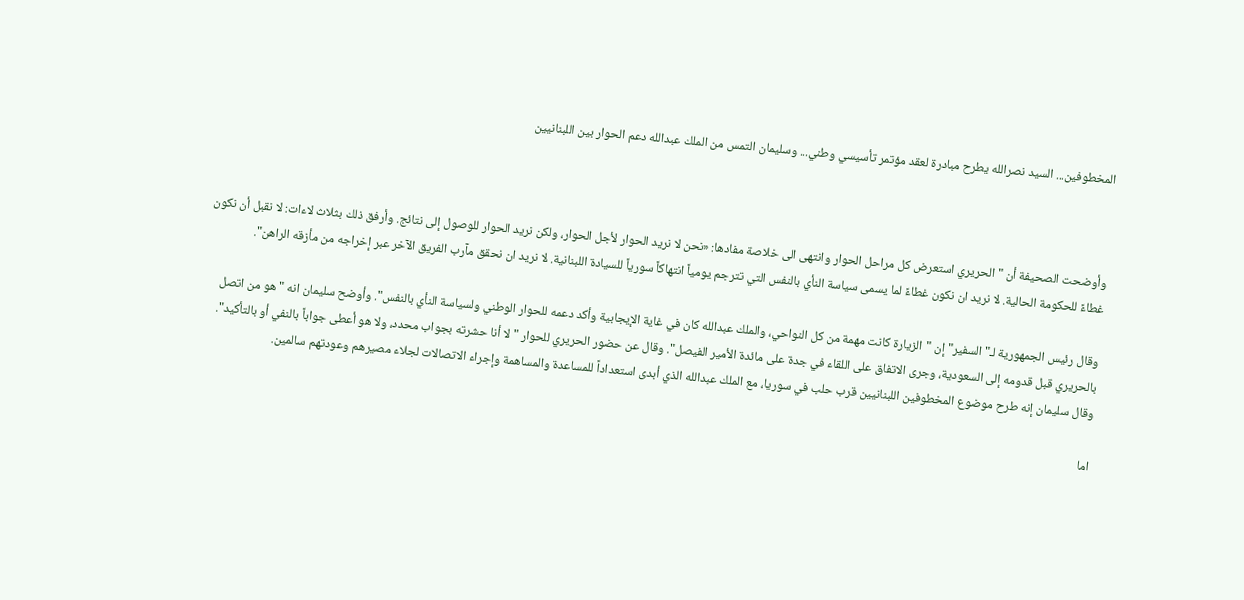المخطوفين... السيد نصرالله يطرح مبادرة لعقد مؤتمر تأسيسي وطني... وسليمان التمس من الملك عبدالله دعم الحوار بين اللبنانيين



وأوضحت الصحيفة أن "الحريري استعرض كل مراحل الحوار وانتهى الى خلاصة مفادها: «نحن لا نريد الحوار لأجل الحوار، ولكن نريد الحوار للوصول إلى نتائج. وأرفق ذلك بثلاث لاءات: لا نقبل أن نكون غطاءً للحكومة الحالية. لا نريد ان نكون غطاءً لما يسمى سياسة النأي بالنفس التي تترجم يومياً انتهاكاً سورياً للسيادة اللبنانية. لا نريد ان نحقق مآرب الفريق الآخر عبر إخراجه من مأزقه الراهن".

وقال رئيس الجمهورية لـ"السفير" إن "الزيارة كانت مهمة من كل النواحي، والملك عبدالله كان في غاية الإيجابية وأكد دعمه للحوار الوطني ولسياسة النأي بالنفس". وأوضح سليمان انه "هو من اتصل بالحريري قبل قدومه إلى السعودية، وجرى الاتفاق على اللقاء في جدة على مائدة الأمير الفيصل". وقال عن حضور الحريري للحوار "لا أنا حشرته بجواب محدد، ولا هو أعطى جواباً بالنفي أو بالتأكيد". وقال سليمان إنه طرح موضوع المخطوفين اللبنانيين قرب حلب في سوريا، مع الملك عبدالله الذي أبدى استعداداً للمساعدة والمساهمة وإجراء الاتصالات لجلاء مصيرهم وعودتهم سالمين.

اما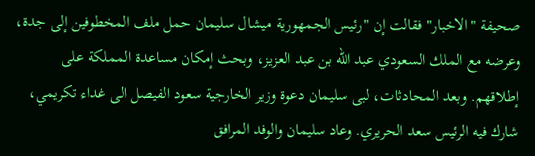صحيفة "الاخبار" فقالت إن "رئيس الجمهورية ميشال سليمان حمل ملف المخطوفين إلى جدة، وعرضه مع الملك السعودي عبد الله بن عبد العزيز، وبحث إمكان مساعدة المملكة على إطلاقهم. وبعد المحادثات، لبى سليمان دعوة وزير الخارجية سعود الفيصل الى غداء تكريمي، شارك فيه الرئيس سعد الحريري. وعاد سليمان والوفد المرافق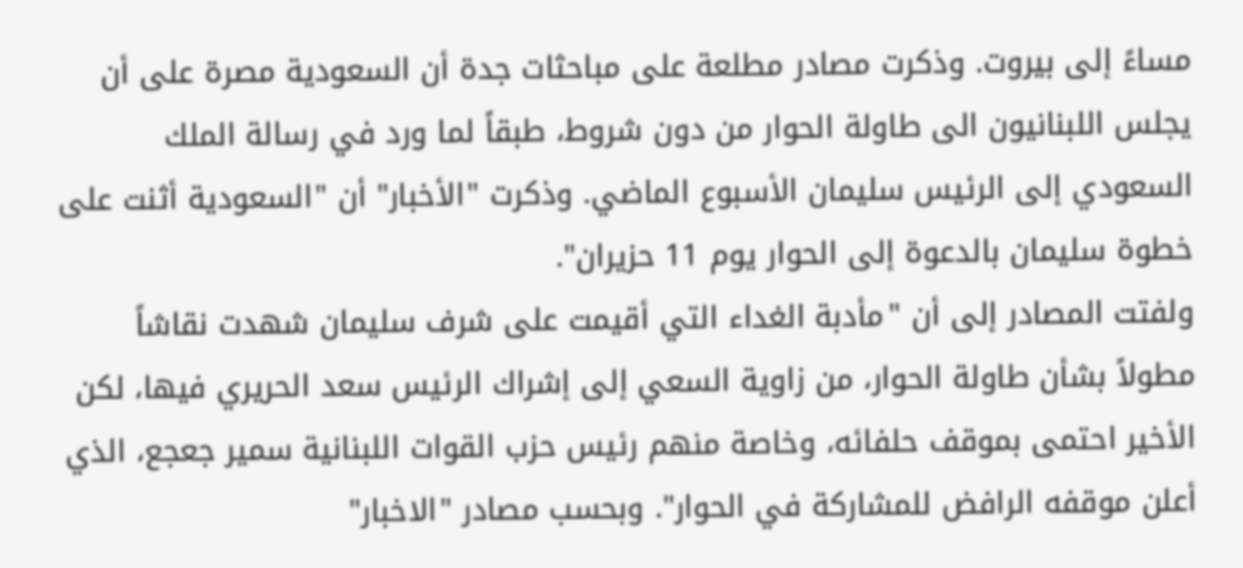مساءً إلى بيروت. وذكرت مصادر مطلعة على مباحثات جدة أن السعودية مصرة على أن يجلس اللبنانيون الى طاولة الحوار من دون شروط، طبقاً لما ورد في رسالة الملك السعودي إلى الرئيس سليمان الأسبوع الماضي. وذكرت "الأخبار" أن "السعودية أثنت على خطوة سليمان بالدعوة إلى الحوار يوم 11 حزيران".
ولفتت المصادر إلى أن "مأدبة الغداء التي أقيمت على شرف سليمان شهدت نقاشاً مطولاً بشأن طاولة الحوار، من زاوية السعي إلى إشراك الرئيس سعد الحريري فيها، لكن الأخير احتمى بموقف حلفائه، وخاصة منهم رئيس حزب القوات اللبنانية سمير جعجع، الذي أعلن موقفه الرافض للمشاركة في الحوار". وبحسب مصادر "الاخبار"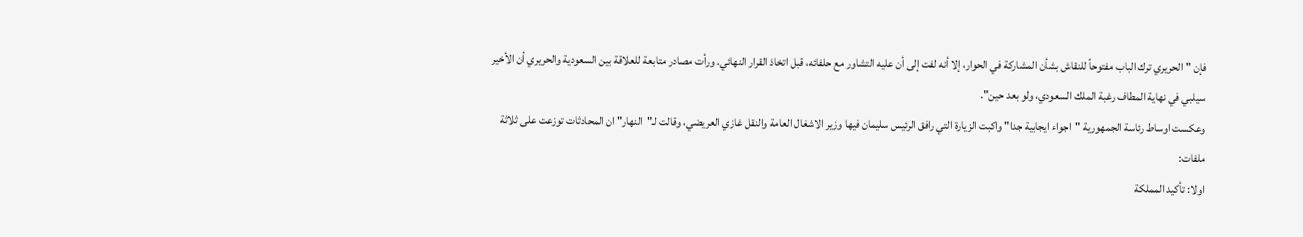فإن "الحريري ترك الباب مفتوحاً للنقاش بشأن المشاركة في الحوار، إلا أنه لفت إلى أن عليه التشاور مع حلفائه، قبل اتخاذ القرار النهائي. ورأت مصادر متابعة للعلاقة بين السعودية والحريري أن الأخير سيلبي في نهاية المطاف رغبة الملك السعودي، ولو بعد حين".
وعكست اوساط رئاسة الجمهورية "اجواء ايجابية جدا" واكبت الزيارة التي رافق الرئيس سليمان فيها وزير الاشغال العامة والنقل غازي العريضي، وقالت لـ"النهار" ان المحادثات توزعت على ثلاثة ملفات:
اولا: تأكيد المملكة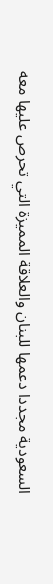السعودية مجددا دعمها للبنان والعلاقة المميزة التي تحرص عليها معه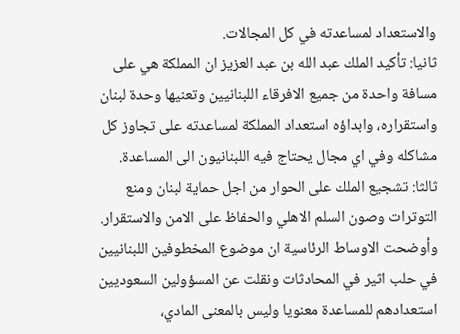والاستعداد لمساعدته في كل المجالات.
ثانيا: تأكيد الملك عبد الله بن عبد العزيز ان المملكة هي على مسافة واحدة من جميع الافرقاء اللبنانيين وتعنيها وحدة لبنان واستقراره، وابداؤه استعداد المملكة لمساعدته على تجاوز كل مشاكله وفي اي مجال يحتاج فيه اللبنانيون الى المساعدة.
ثالثا: تشجيع الملك على الحوار من اجل حماية لبنان ومنع التوترات وصون السلم الاهلي والحفاظ على الامن والاستقرار.
وأوضحت الاوساط الرئاسية ان موضوع المخطوفين اللبنانيين في حلب اثير في المحادثات ونقلت عن المسؤولين السعوديين استعدادهم للمساعدة معنويا وليس بالمعنى المادي،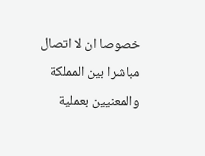خصوصا ان لا اتصال مباشرا بين المملكة والمعنيين بعملية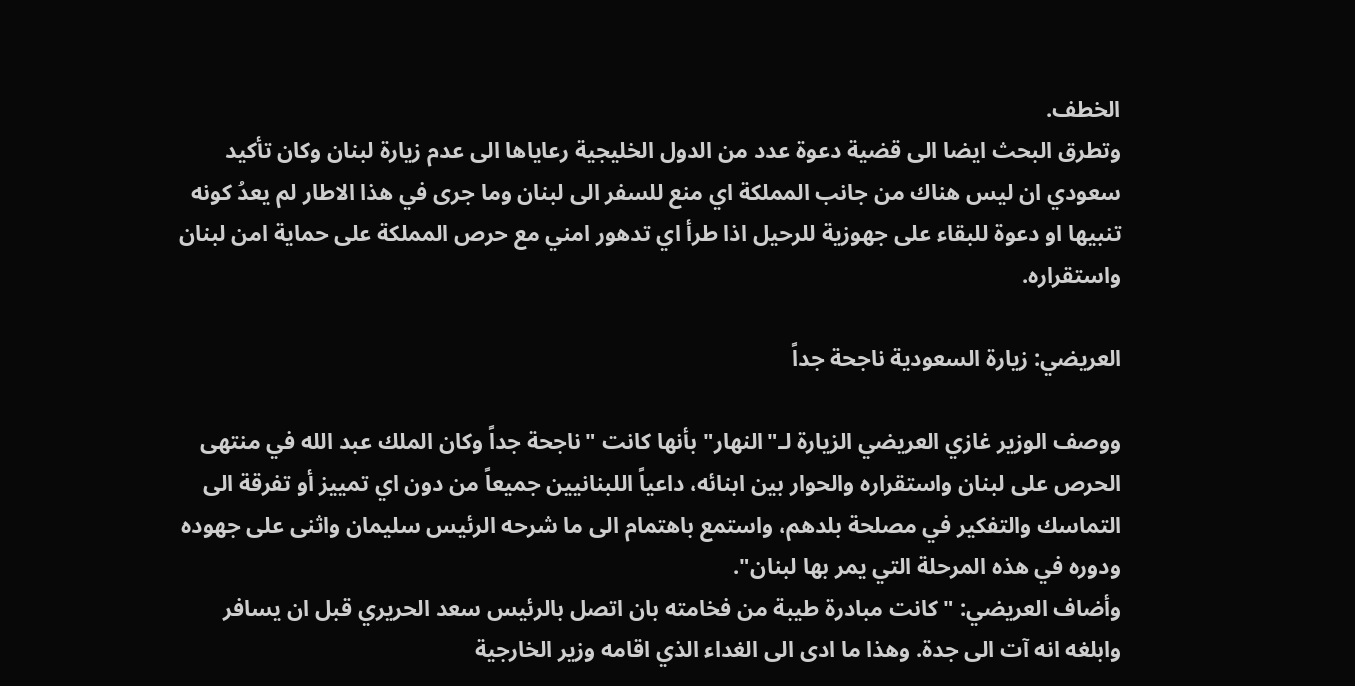الخطف.
وتطرق البحث ايضا الى قضية دعوة عدد من الدول الخليجية رعاياها الى عدم زيارة لبنان وكان تأكيد سعودي ان ليس هناك من جانب المملكة اي منع للسفر الى لبنان وما جرى في هذا الاطار لم يعدُ كونه تنبيها او دعوة للبقاء على جهوزية للرحيل اذا طرأ اي تدهور امني مع حرص المملكة على حماية امن لبنان واستقراره.

العريضي: زيارة السعودية ناجحة جداً

ووصف الوزير غازي العريضي الزيارة لـ"النهار" بأنها كانت "ناجحة جداً وكان الملك عبد الله في منتهى الحرص على لبنان واستقراره والحوار بين ابنائه، داعياً اللبنانيين جميعاً من دون اي تمييز أو تفرقة الى التماسك والتفكير في مصلحة بلدهم، واستمع باهتمام الى ما شرحه الرئيس سليمان واثنى على جهوده ودوره في هذه المرحلة التي يمر بها لبنان".
وأضاف العريضي: "كانت مبادرة طيبة من فخامته بان اتصل بالرئيس سعد الحريري قبل ان يسافر وابلغه انه آت الى جدة. وهذا ما ادى الى الغداء الذي اقامه وزير الخارجية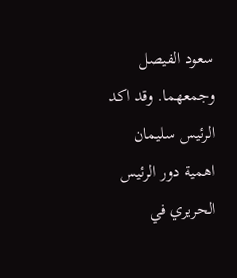سعود الفيصل وجمعهما. وقد اكد الرئيس سليمان اهمية دور الرئيس الحريري في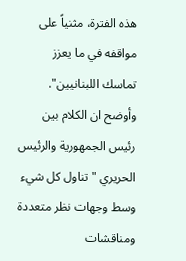هذه الفترة، مثنياً على مواقفه في ما يعزز تماسك اللبنانيين".
وأوضح ان الكلام بين رئيس الجمهورية والرئيس الحريري "تناول كل شيء وسط وجهات نظر متعددة ومناقشات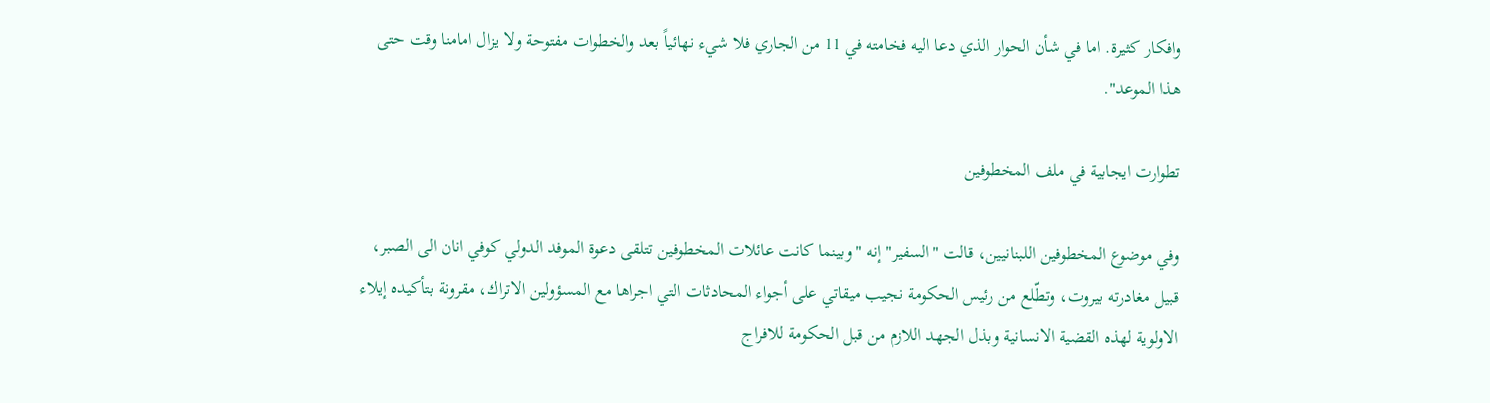وافكار كثيرة. اما في شأن الحوار الذي دعا اليه فخامته في 11 من الجاري فلا شيء نهائياً بعد والخطوات مفتوحة ولا يزال امامنا وقت حتى هذا الموعد".

تطوارت ايجابية في ملف المخطوفين

وفي موضوع المخطوفين اللبنانيين، قالت "السفير" إنه "وبينما كانت عائلات المخطوفين تتلقى دعوة الموفد الدولي كوفي انان الى الصبر، قبيل مغادرته بيروت، وتطّلع من رئيس الحكومة نجيب ميقاتي على أجواء المحادثات التي اجراها مع المسؤولين الاتراك، مقرونة بتأكيده إيلاء الاولوية لهذه القضية الانسانية وبذل الجهد اللازم من قبل الحكومة للافراج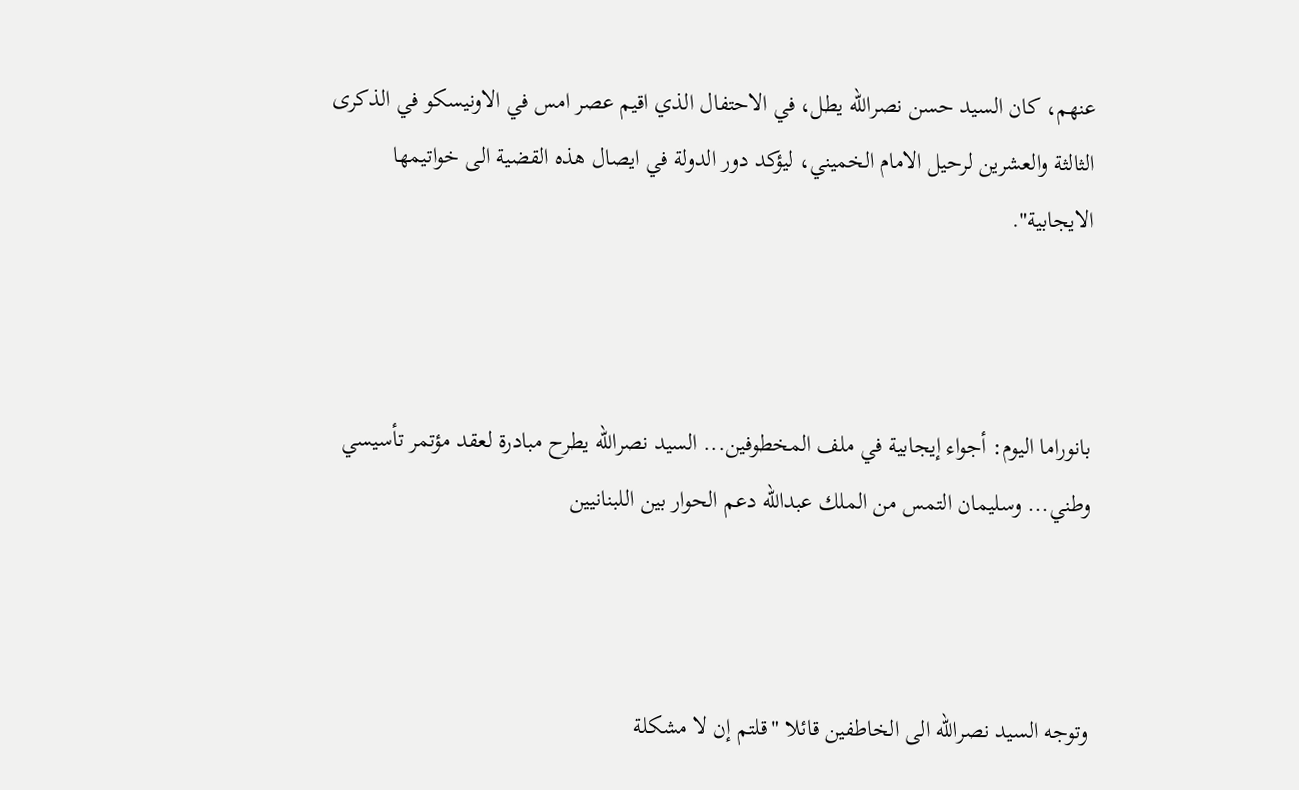عنهم، كان السيد حسن نصرالله يطل، في الاحتفال الذي اقيم عصر امس في الاونيسكو في الذكرى الثالثة والعشرين لرحيل الامام الخميني، ليؤكد دور الدولة في ايصال هذه القضية الى خواتيمها الايجابية".



بانوراما اليوم: أجواء إيجابية في ملف المخطوفين... السيد نصرالله يطرح مبادرة لعقد مؤتمر تأسيسي وطني... وسليمان التمس من الملك عبدالله دعم الحوار بين اللبنانيين



وتوجه السيد نصرالله الى الخاطفين قائلا "قلتم إن لا مشكلة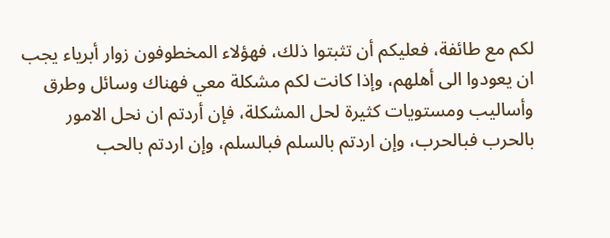لكم مع طائفة، فعليكم أن تثبتوا ذلك، فهؤلاء المخطوفون زوار أبرياء يجب ان يعودوا الى أهلهم، وإذا كانت لكم مشكلة معي فهناك وسائل وطرق وأساليب ومستويات كثيرة لحل المشكلة، فإن أردتم ان نحل الامور بالحرب فبالحرب، وإن اردتم بالسلم فبالسلم، وإن اردتم بالحب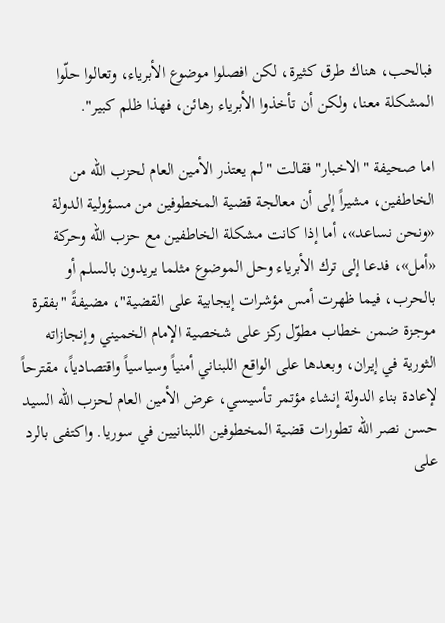فبالحب، هناك طرق كثيرة، لكن افصلوا موضوع الأبرياء، وتعالوا حلّوا المشكلة معنا، ولكن أن تأخذوا الأبرياء رهائن، فهذا ظلم كبير".

اما صحيفة "الاخبار" فقالت "لم يعتذر الأمين العام لحزب الله من الخاطفين، مشيراً إلى أن معالجة قضية المخطوفين من مسؤولية الدولة «ونحن نساعد»، أما إذا كانت مشكلة الخاطفين مع حزب الله وحركة «أمل»، فدعا إلى ترك الأبرياء وحل الموضوع مثلما يريدون بالسلم أو بالحرب، فيما ظهرت أمس مؤشرات إيجابية على القضية"، مضيفةً "بفقرة موجزة ضمن خطاب مطوّل ركز على شخصية الإمام الخميني وإنجازاته الثورية في إيران، وبعدها على الواقع اللبناني أمنياً وسياسياً واقتصادياً، مقترحاً لإعادة بناء الدولة إنشاء مؤتمر تأسيسي، عرض الأمين العام لحزب الله السيد حسن نصر الله تطورات قضية المخطوفين اللبنانيين في سوريا. واكتفى بالرد على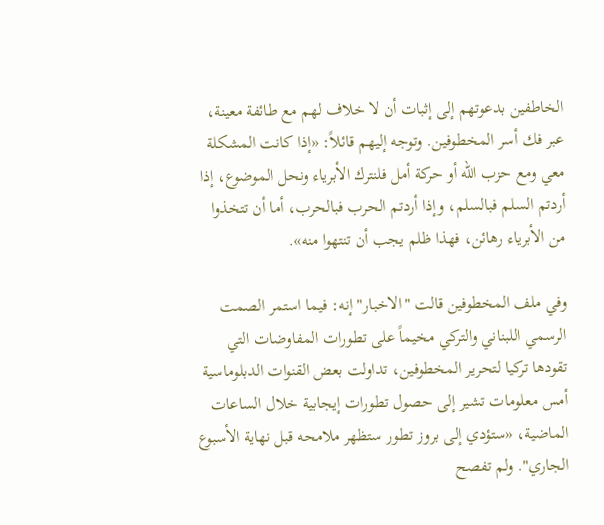الخاطفين بدعوتهم إلى إثبات أن لا خلاف لهم مع طائفة معينة، عبر فك أسر المخطوفين. وتوجه إليهم قائلاً: «إذا كانت المشكلة معي ومع حزب الله أو حركة أمل فلنترك الأبرياء ونحل الموضوع، إذا أردتم السلم فبالسلم، وإذا أردتم الحرب فبالحرب، أما أن تتخذوا من الأبرياء رهائن، فهذا ظلم يجب أن تنتهوا منه».

وفي ملف المخطوفين قالت "الاخبار" إنه: فيما استمر الصمت الرسمي اللبناني والتركي مخيماً على تطورات المفاوضات التي تقودها تركيا لتحرير المخطوفين، تداولت بعض القنوات الدبلوماسية أمس معلومات تشير إلى حصول تطورات إيجابية خلال الساعات الماضية، «ستؤدي إلى بروز تطور ستظهر ملامحه قبل نهاية الأسبوع الجاري". ولم تفصح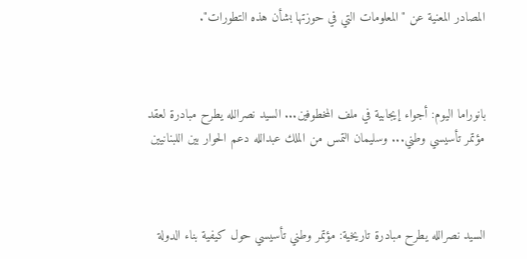المصادر المعنية عن "المعلومات التي في حوزتها بشأن هذه التطورات".



بانوراما اليوم: أجواء إيجابية في ملف المخطوفين... السيد نصرالله يطرح مبادرة لعقد مؤتمر تأسيسي وطني... وسليمان التمس من الملك عبدالله دعم الحوار بين اللبنانيين



السيد نصرالله يطرح مبادرة تاريخية: مؤتمر وطني تأسيسي حول كيفية بناء الدولة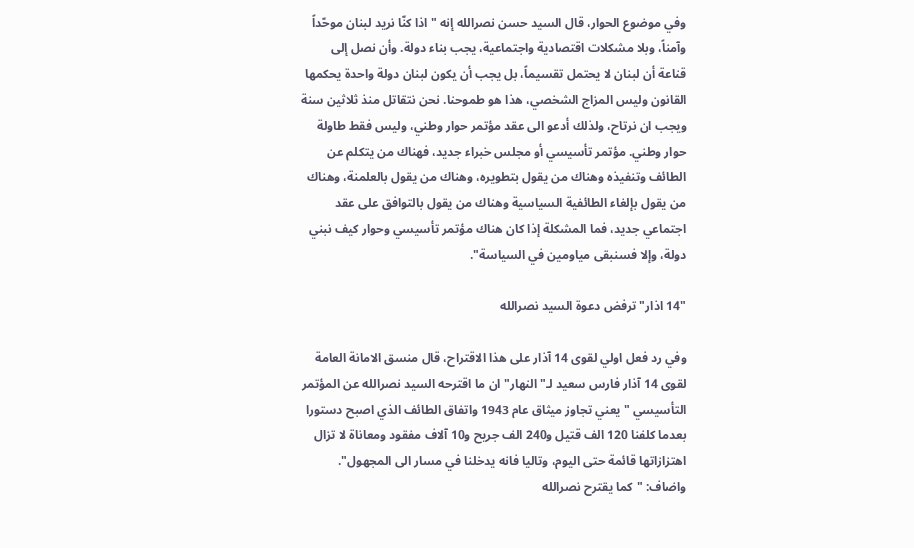وفي موضوع الحوار، قال السيد حسن نصرالله إنه "اذا كنّا نريد لبنان موحّداً وآمناً، وبلا مشكلات اقتصادية واجتماعية، يجب بناء دولة. وأن نصل إلى قناعة أن لبنان لا يحتمل تقسيماً، بل يجب أن يكون لبنان دولة واحدة يحكمها القانون وليس المزاج الشخصي، هذا هو طموحنا. نحن نتقاتل منذ ثلاثين سنة ويجب ان نرتاح، ولذلك أدعو الى عقد مؤتمر حوار وطني، وليس فقط طاولة حوار وطني. مؤتمر تأسيسي أو مجلس خبراء جديد، فهناك من يتكلم عن الطائف وتنفيذه وهناك من يقول بتطويره، وهناك من يقول بالعلمنة، وهناك من يقول بإلغاء الطائفية السياسية وهناك من يقول بالتوافق على عقد اجتماعي جديد، فما المشكلة إذا كان هناك مؤتمر تأسيسي وحوار كيف نبني دولة، وإلا فسنبقى مياومين في السياسة".

"14 اذار" ترفض دعوة السيد نصرالله

وفي رد فعل اولي لقوى 14 آذار على هذا الاقتراح، قال منسق الامانة العامة لقوى 14 آذار فارس سعيد لـ"النهار" ان ما اقترحه السيد نصرالله عن المؤتمر التأسيسي "يعني تجاوز ميثاق عام 1943 واتفاق الطائف الذي اصبح دستورا بعدما كلفنا 120 الف قتيل و240 الف جريح و10 آلاف مفقود ومعاناة لا تزال اهتزازاتها قائمة حتى اليوم، وتاليا فانه يدخلنا في مسار الى المجهول". واضاف: "كما يقترح نصرالله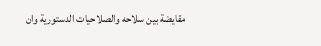مقايضة بين سلاحه والصلاحيات الدستورية وان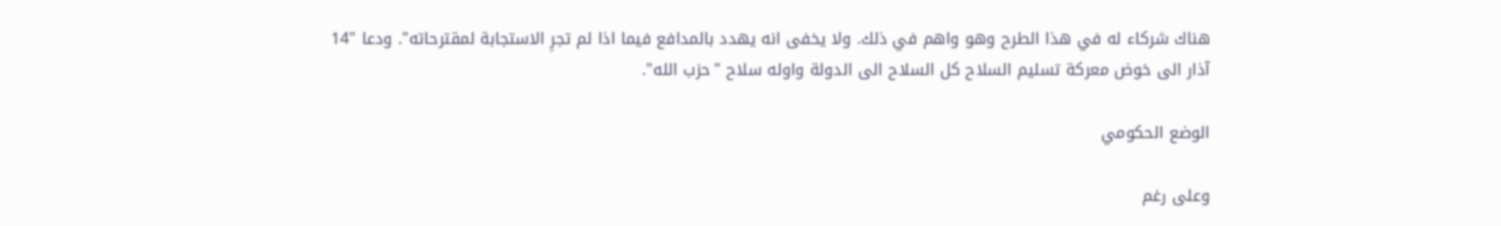هناك شركاء له في هذا الطرح وهو واهم في ذلك. ولا يخفى انه يهدد بالمدافع فيما اذا لم تجرِ الاستجابة لمقترحاته". ودعا "14 آذار الى خوض معركة تسليم السلاح كل السلاح الى الدولة واوله سلاح "حزب الله".

الوضع الحكومي

وعلى رغم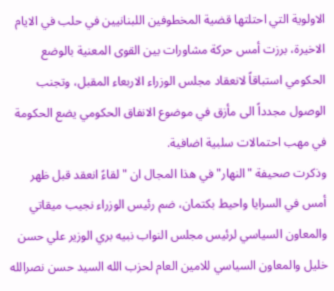الاولوية التي احتلتها قضية المخطوفين اللبنانيين في حلب في الايام الاخيرة، برزت أمس حركة مشاورات بين القوى المعنية بالوضع الحكومي استباقاً لانعقاد مجلس الوزراء الاربعاء المقبل، وتجنب الوصول مجدداً الى مأزق في موضوع الانفاق الحكومي يضع الحكومة في مهب احتمالات سلبية اضافية.
وذكرت صحيفة "النهار" في هذا المجال ان "لقاءً انعقد قبل ظهر أمس في السرايا واحيط بكتمان، ضم رئيس الوزراء نجيب ميقاتي والمعاون السياسي لرئيس مجلس النواب نبيه بري الوزير علي حسن خليل والمعاون السياسي للامين العام لحزب الله السيد حسن نصرالله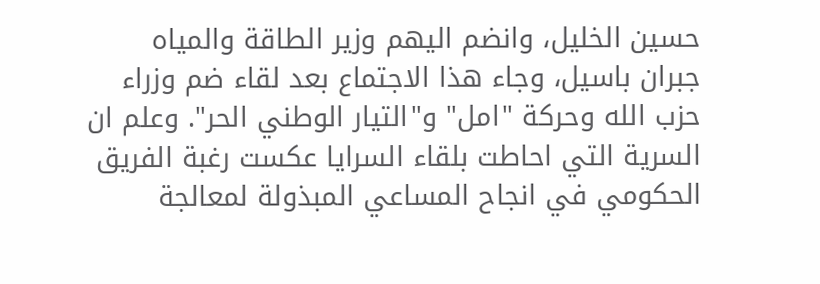حسين الخليل، وانضم اليهم وزير الطاقة والمياه جبران باسيل، وجاء هذا الاجتماع بعد لقاء ضم وزراء حزب الله وحركة "امل" و"التيار الوطني الحر". وعلم ان السرية التي احاطت بلقاء السرايا عكست رغبة الفريق الحكومي في انجاح المساعي المبذولة لمعالجة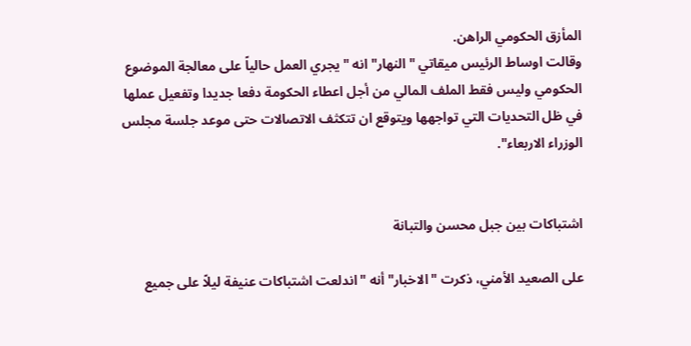المأزق الحكومي الراهن.
وقالت اوساط الرئيس ميقاتي "النهار" انه "يجري العمل حالياً على معالجة الموضوع الحكومي وليس فقط الملف المالي من أجل اعطاء الحكومة دفعا جديدا وتفعيل عملها في ظل التحديات التي تواجهها ويتوقع ان تتكثف الاتصالات حتى موعد جلسة مجلس الوزراء الاربعاء".


اشتباكات بين جبل محسن والتبانة

على الصعيد الأمني، ذكرت "الاخبار" أنه "اندلعت اشتباكات عنيفة ليلاً على جميع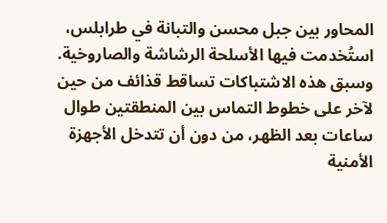المحاور بين جبل محسن والتبانة في طرابلس، استُخدمت فيها الأسلحة الرشاشة والصاروخية. وسبق هذه الاشتباكات تساقط قذائف من حين لآخر على خطوط التماس بين المنطقتين طوال ساعات بعد الظهر، من دون أن تتدخل الأجهزة الأمنية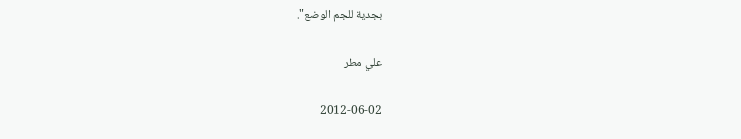بجدية للجم الوضع".

علي مطر

2012-06-02